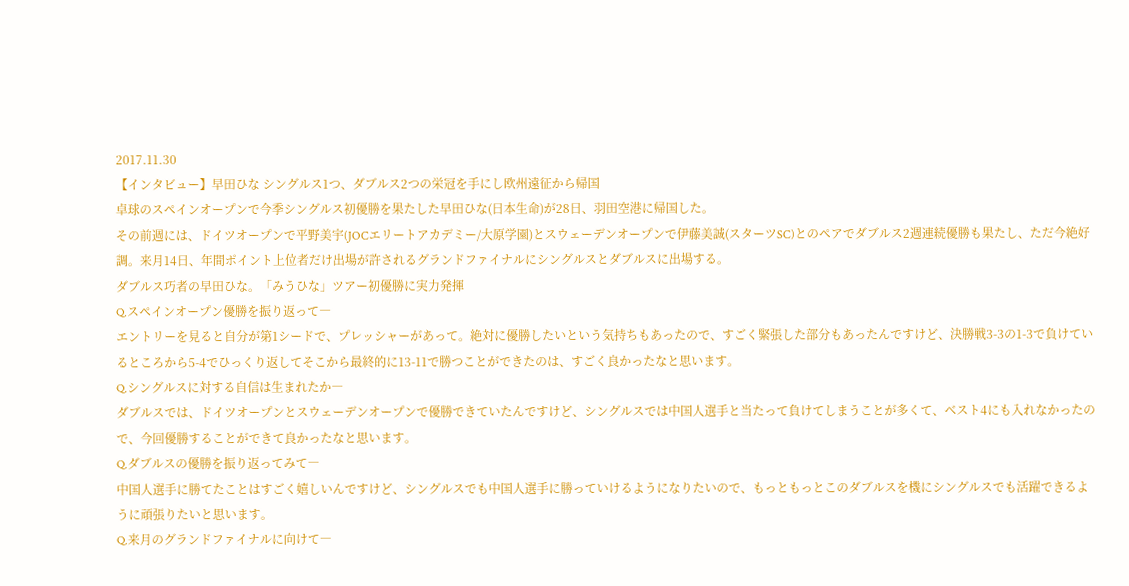2017.11.30
【インタビュー】早田ひな シングルス1つ、ダブルス2つの栄冠を手にし欧州遠征から帰国
卓球のスペインオープンで今季シングルス初優勝を果たした早田ひな(日本生命)が28日、羽田空港に帰国した。
その前週には、ドイツオープンで平野美宇(JOCエリートアカデミー/大原学園)とスウェーデンオープンで伊藤美誠(スターツSC)とのペアでダブルス2週連続優勝も果たし、ただ今絶好調。来月14日、年間ポイント上位者だけ出場が許されるグランドファイナルにシングルスとダブルスに出場する。
ダブルス巧者の早田ひな。「みうひな」ツアー初優勝に実力発揮
Q.スペインオープン優勝を振り返って―
エントリーを見ると自分が第1シードで、プレッシャーがあって。絶対に優勝したいという気持ちもあったので、すごく緊張した部分もあったんですけど、決勝戦3-3の1-3で負けているところから5-4でひっくり返してそこから最終的に13-11で勝つことができたのは、すごく良かったなと思います。
Q.シングルスに対する自信は生まれたか―
ダブルスでは、ドイツオープンとスウェーデンオープンで優勝できていたんですけど、シングルスでは中国人選手と当たって負けてしまうことが多くて、ベスト4にも入れなかったので、今回優勝することができて良かったなと思います。
Q.ダブルスの優勝を振り返ってみて―
中国人選手に勝てたことはすごく嬉しいんですけど、シングルスでも中国人選手に勝っていけるようになりたいので、もっともっとこのダブルスを機にシングルスでも活躍できるように頑張りたいと思います。
Q.来月のグランドファイナルに向けて―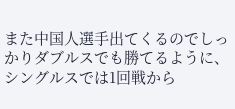また中国人選手出てくるのでしっかりダブルスでも勝てるように、シングルスでは1回戦から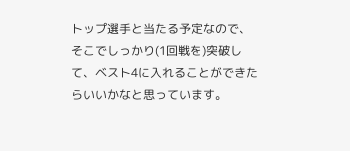トップ選手と当たる予定なので、そこでしっかり(1回戦を)突破して、ベスト4に入れることができたらいいかなと思っています。